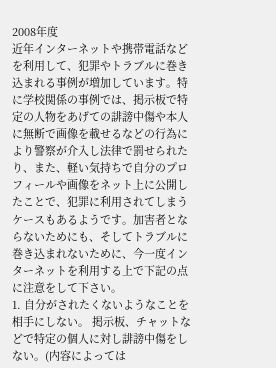2008年度
近年インターネットや携帯電話などを利用して、犯罪やトラブルに巻き込まれる事例が増加しています。特に学校関係の事例では、掲示板で特定の人物をあげての誹謗中傷や本人に無断で画像を載せるなどの行為により警察が介入し法律で罰せられたり、また、軽い気持ちで自分のプロフィールや画像をネット上に公開したことで、犯罪に利用されてしまうケースもあるようです。加害者とならないためにも、そしてトラブルに巻き込まれないために、今一度インターネットを利用する上で下記の点に注意をして下さい。
1. 自分がされたくないようなことを相手にしない。 掲示板、チャットなどで特定の個人に対し誹謗中傷をしない。(内容によっては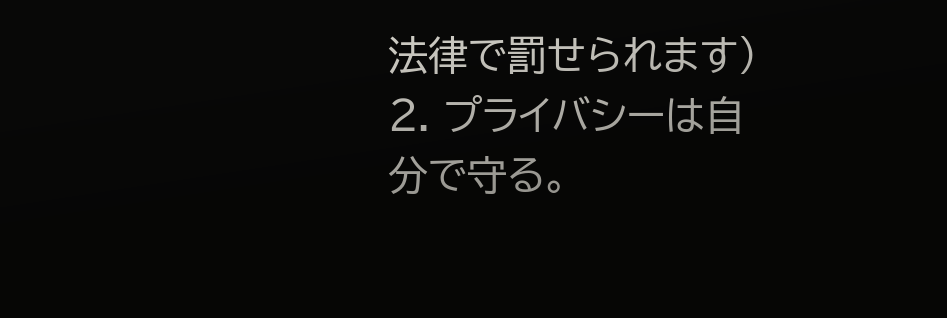法律で罰せられます)
2. プライバシーは自分で守る。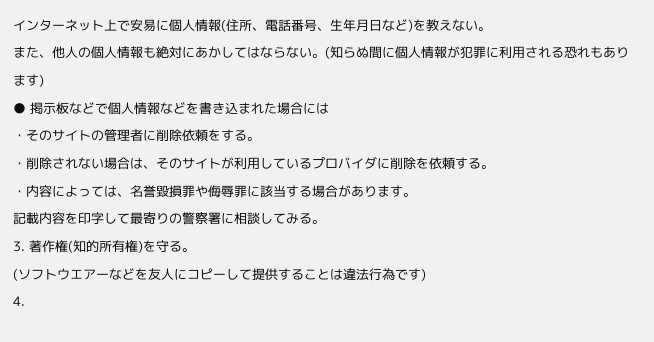インターネット上で安易に個人情報(住所、電話番号、生年月日など)を教えない。
また、他人の個人情報も絶対にあかしてはならない。(知らぬ間に個人情報が犯罪に利用される恐れもあります)
● 掲示板などで個人情報などを書き込まれた場合には
・そのサイトの管理者に削除依頼をする。
・削除されない場合は、そのサイトが利用しているプロバイダに削除を依頼する。
・内容によっては、名誉毀損罪や侮辱罪に該当する場合があります。
記載内容を印字して最寄りの警察署に相談してみる。
3. 著作権(知的所有権)を守る。
(ソフトウエアーなどを友人にコピーして提供することは違法行為です)
4.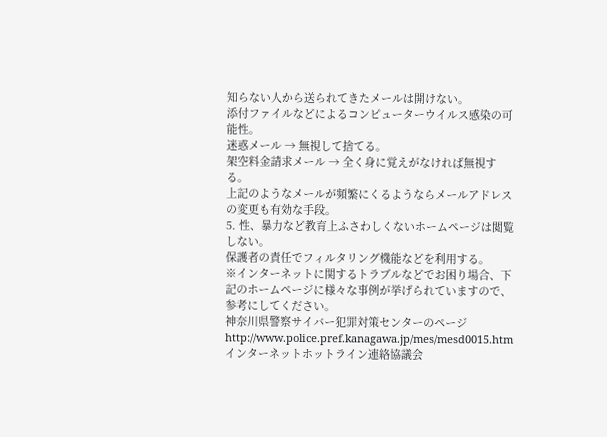知らない人から送られてきたメールは開けない。
添付ファイルなどによるコンピューターウイルス感染の可能性。
迷惑メール → 無視して捨てる。
架空料金請求メール → 全く身に覚えがなければ無視する。
上記のようなメールが頻繁にくるようならメールアドレスの変更も有効な手段。
5. 性、暴力など教育上ふさわしくないホームページは閲覧しない。
保護者の責任でフィルタリング機能などを利用する。
※インターネットに関するトラブルなどでお困り場合、下記のホームページに様々な事例が挙げられていますので、参考にしてください。
神奈川県警察サイバー犯罪対策センターのページ
http://www.police.pref.kanagawa.jp/mes/mesd0015.htm
インターネットホットライン連絡協議会